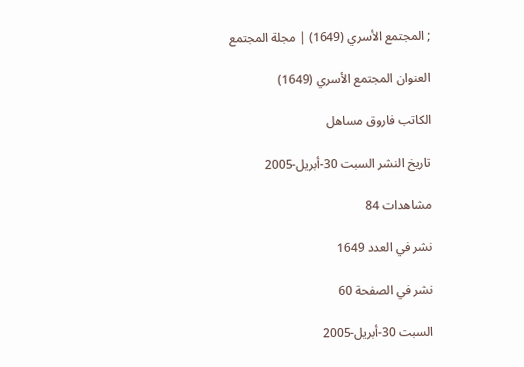; المجتمع الأسري (1649) | مجلة المجتمع

العنوان المجتمع الأسري (1649)

الكاتب فاروق مساهل

تاريخ النشر السبت 30-أبريل-2005

مشاهدات 84

نشر في العدد 1649

نشر في الصفحة 60

السبت 30-أبريل-2005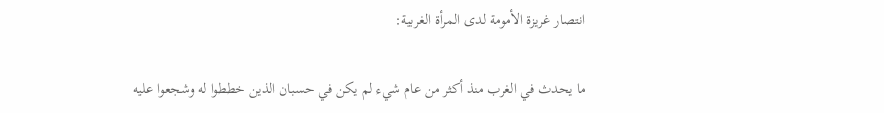انتصار غريزة الأمومة لدى المرأة الغربية:

ما يحدث في الغرب منذ أكثر من عام شيء لم يكن في حسبان الذين خططوا له وشجعوا عليه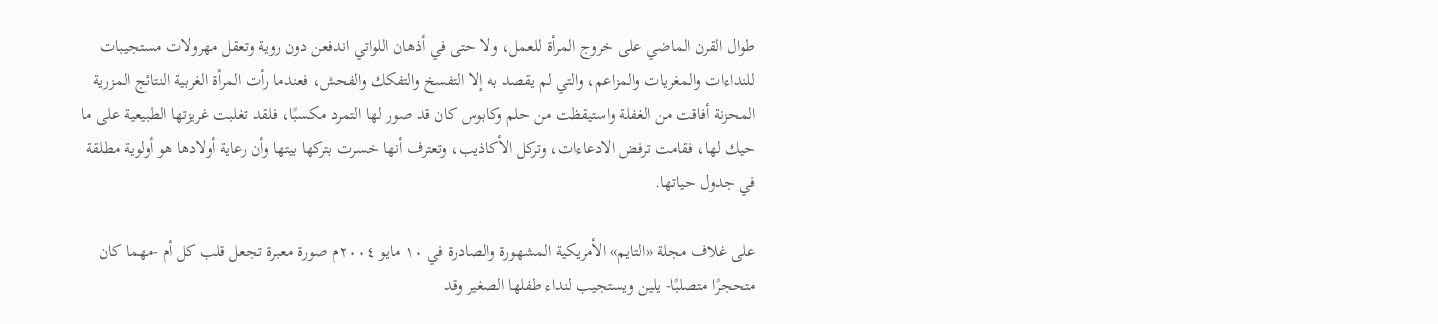طوال القرن الماضي على خروج المرأة للعمل، ولا حتى في أذهان اللواتي اندفعن دون روية وتعقل مهرولات مستجيبات للنداءات والمغريات والمزاعم، والتي لم يقصد به إلا التفسخ والتفكك والفحش، فعندما رأت المرأة الغربية النتائج المزرية المحزنة أفاقت من الغفلة واستيقظت من حلم وكابوس كان قد صور لها التمرد مكسبًا، فلقد تغلبت غريزتها الطبيعية على ما حيك لها، فقامت ترفض الادعاءات، وتركل الأكاذيب، وتعترف أنها خسرت بتركها بيتها وأن رعاية أولادها هو أولوية مطلقة في جدول حياتها.

على غلاف مجلة «التايم» الأمريكية المشهورة والصادرة في ١٠ مايو ٢٠٠٤م صورة معبرة تجعل قلب كل أم -مهما كان متحجرًا متصلبًا- يلين ويستجيب لنداء طفلها الصغير وقد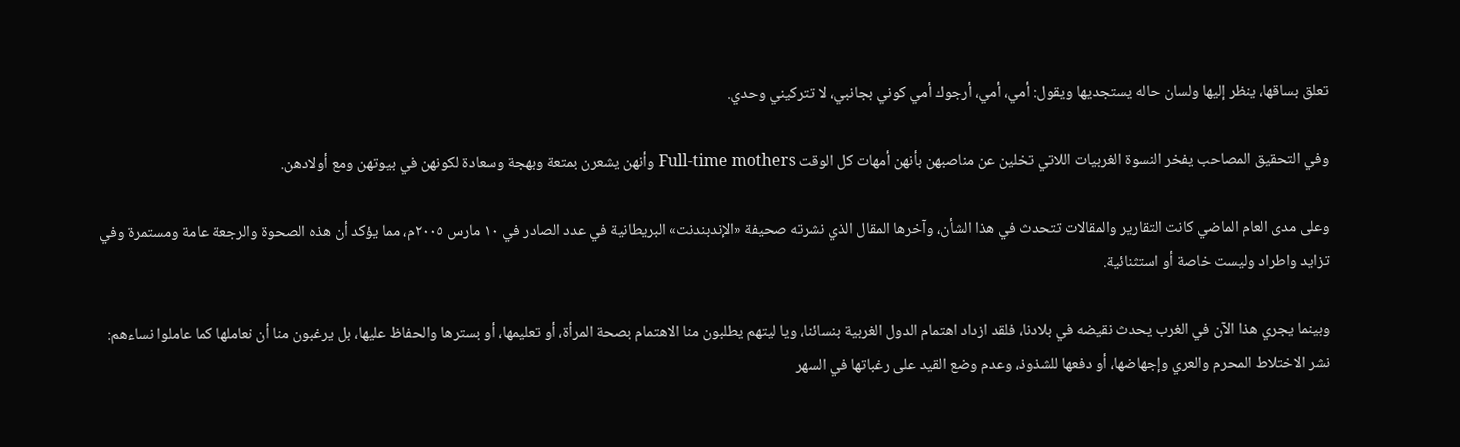تعلق بساقها، ينظر إليها ولسان حاله يستجديها ويقول: أمي، أمي، أرجوك أمي كوني بجانبي، لا تتركيني وحدي.

وفي التحقيق المصاحب يفخر النسوة الغربيات اللاتي تخلين عن مناصبهن بأنهن أمهات كل الوقت Full-time mothers وأنهن يشعرن بمتعة وبهجة وسعادة لكونهن في بيوتهن ومع أولادهن.

وعلى مدى العام الماضي كانت التقارير والمقالات تتحدث في هذا الشأن، وآخرها المقال الذي نشرته صحيفة «الإندبندنت» البريطانية في عدد الصادر في ١٠ مارس ۲۰۰٥م، مما يؤكد أن هذه الصحوة والرجعة عامة ومستمرة وفي تزايد واطراد وليست خاصة أو استثنائية.

وبينما يجري هذا الآن في الغرب يحدث نقيضه في بلادنا، فلقد ازداد اهتمام الدول الغربية بنسائنا، ويا ليتهم يطلبون منا الاهتمام بصحة المرأة، أو تعليمها، أو بسترها والحفاظ عليها، بل يرغبون منا أن نعاملها كما عاملوا نساءهم: نشر الاختلاط المحرم والعري وإجهاضها، أو دفعها للشذوذ، وعدم وضع القيد على رغباتها في السهر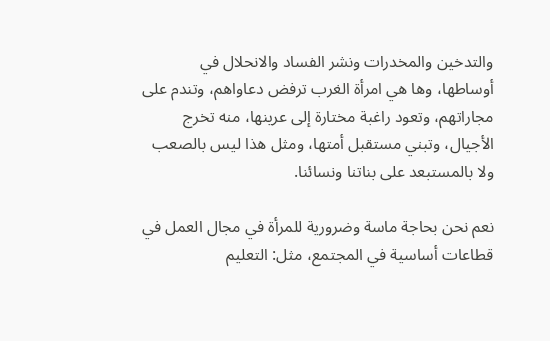والتدخين والمخدرات ونشر الفساد والانحلال في أوساطها، وها هي امرأة الغرب ترفض دعاواهم، وتندم على مجاراتهم، وتعود راغبة مختارة إلى عرينها، منه تخرج الأجيال، وتبني مستقبل أمتها، ومثل هذا ليس بالصعب ولا بالمستبعد على بناتنا ونسائنا.

نعم نحن بحاجة ماسة وضرورية للمرأة في مجال العمل في قطاعات أساسية في المجتمع، مثل: التعليم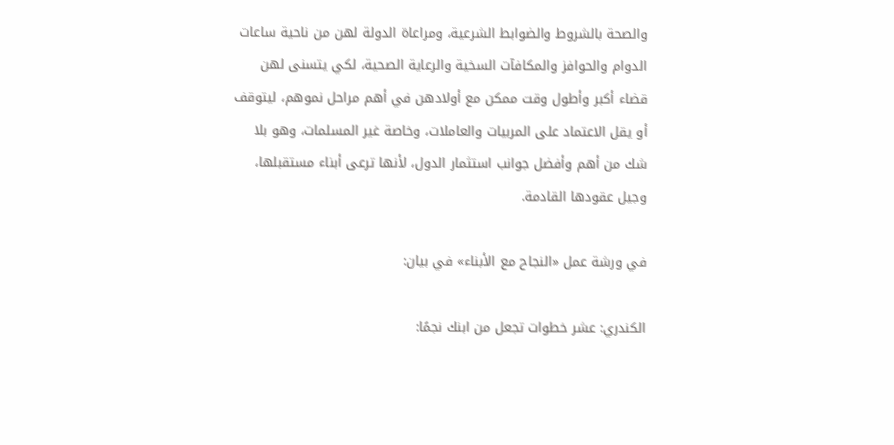والصحة بالشروط والضوابط الشرعية، ومراعاة الدولة لهن من ناحية ساعات الدوام والحوافز والمكافآت السخية والرعاية الصحية، لكي يتسنى لهن قضاء أكبر وأطول وقت ممكن مع أولادهن في أهم مراحل نموهم، ليتوقف أو يقل الاعتماد على المربيات والعاملات، وخاصة غير المسلمات، وهو بلا شك من أهم وأفضل جوانب استثمار الدول، لأنها ترعى أبناء مستقبلها، وجيل عقودها القادمة.

في ورشة عمل «النجاح مع الأبناء» في بيان:

الكندري: عشر خطوات تجعل من ابنك نجمًا: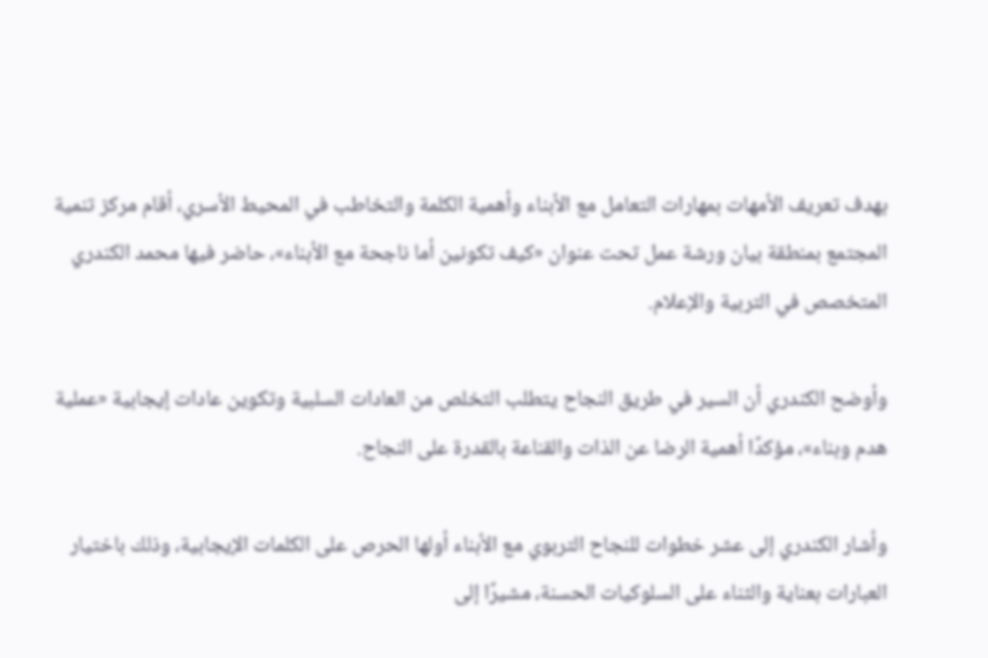بهدف تعريف الأمهات بمهارات التعامل مع الأبناء وأهمية الكلمة والتخاطب في المحيط الأسري، أقام مركز تنمية المجتمع بمنطقة بيان ورشة عمل تحت عنوان «كيف تكونين أما ناجحة مع الأبناء»، حاضر فيها محمد الكندري المتخصص في التربية والإعلام.

وأوضح الكندري أن السير في طريق النجاح يتطلب التخلص من العادات السلبية وتكوين عادات إيجابية «عملية هدم وبناء»، مؤكدًا أهمية الرضا عن الذات والقناعة بالقدرة على النجاح.

وأشار الكندري إلى عشر خطوات للنجاح التربوي مع الأبناء أولها الحرص على الكلمات الإيجابية، وذلك باختيار العبارات بعناية والثناء على السلوكيات الحسنة، مشيرًا إلى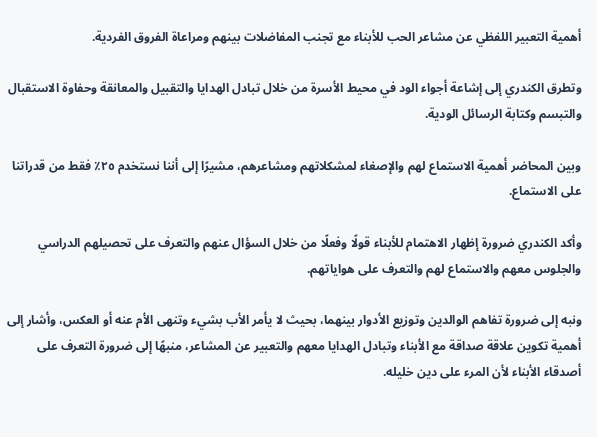أهمية التعبير اللفظي عن مشاعر الحب للأبناء مع تجنب المفاضلات بينهم ومراعاة الفروق الفردية.

وتطرق الكندري إلى إشاعة أجواء الود في محيط الأسرة من خلال تبادل الهدايا والتقبيل والمعانقة وحفاوة الاستقبال والتبسم وكتابة الرسائل الودية.

وبين المحاضر أهمية الاستماع لهم والإصغاء لمشكلاتهم ومشاعرهم، مشيرًا إلى أننا نستخدم ٢٥٪ فقط من قدراتنا على الاستماع.

وأكد الكندري ضرورة إظهار الاهتمام للأبناء قولًا وفعلًا من خلال السؤال عنهم والتعرف على تحصيلهم الدراسي والجلوس معهم والاستماع لهم والتعرف على هواياتهم.

ونبه إلى ضرورة تفاهم الوالدين وتوزيع الأدوار بينهما، بحيث لا يأمر الأب بشيء وتنهى الأم عنه أو العكس، وأشار إلى أهمية تكوين علاقة صداقة مع الأبناء وتبادل الهدايا معهم والتعبير عن المشاعر، منبهًا إلى ضرورة التعرف على أصدقاء الأبناء لأن المرء على دين خليله.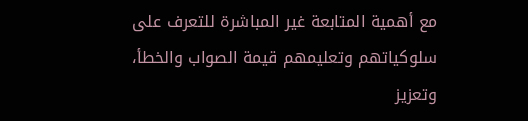مع أهمية المتابعة غير المباشرة للتعرف على سلوكياتهم وتعليمهم قيمة الصواب والخطأ، وتعزيز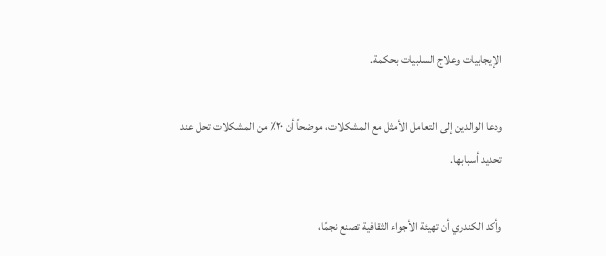الإيجابيات وعلاج السلبيات بحكمة.

ودعا الوالدين إلى التعامل الأمثل مع المشكلات، موضحاً أن ٢٠٪ من المشكلات تحل عند تحديد أسبابها.

وأكد الكندري أن تهيئة الأجواء الثقافية تصنع نجمًا،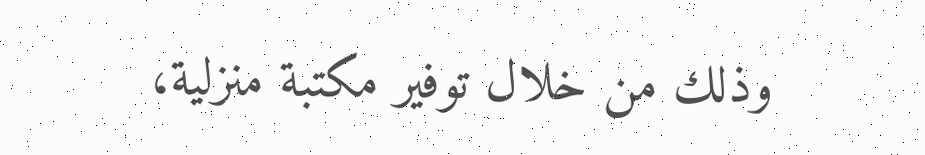وذلك من خلال توفير مكتبة منزلية،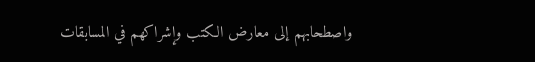واصطحابهم إلى معارض الكتب وإشراكهم في المسابقات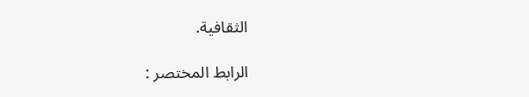الثقافية.

الرابط المختصر :